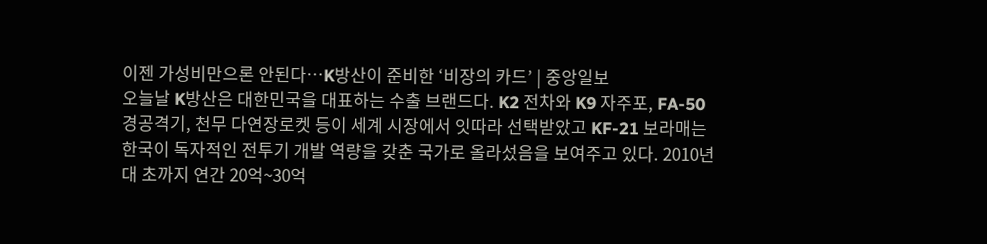이젠 가성비만으론 안된다…K방산이 준비한 ‘비장의 카드’ | 중앙일보
오늘날 K방산은 대한민국을 대표하는 수출 브랜드다. K2 전차와 K9 자주포, FA-50 경공격기, 천무 다연장로켓 등이 세계 시장에서 잇따라 선택받았고 KF-21 보라매는 한국이 독자적인 전투기 개발 역량을 갖춘 국가로 올라섰음을 보여주고 있다. 2010년대 초까지 연간 20억~30억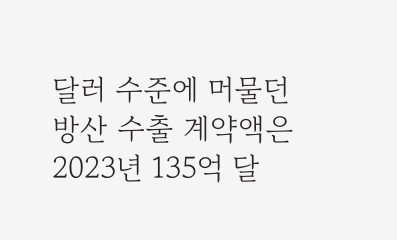달러 수준에 머물던 방산 수출 계약액은 2023년 135억 달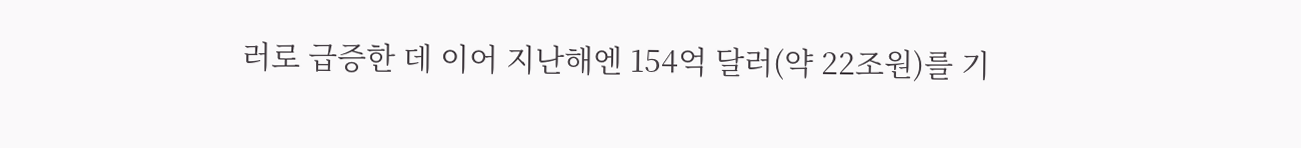러로 급증한 데 이어 지난해엔 154억 달러(약 22조원)를 기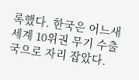록했다. 한국은 어느새 세계 10위권 무기 수출국으로 자리 잡았다.